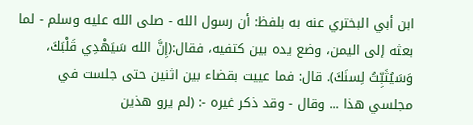ابن أبي البختري عنه به بلفظ: أن رسول الله - صلى الله عليه وسلم - لما
بعثه إلى اليمن، وضع يده بين كتفيه، فقال:(إِنَّ الله سَيَهْدِي قَلْبَكَ،
وَسَيُثَبِّتُ لِسنَكَ). قال: فما عييت بقضاء بين اثنين حتى جلست في
مجلسي هذا ... وقال - وقد ذكر غيره -: (لم يرو هذين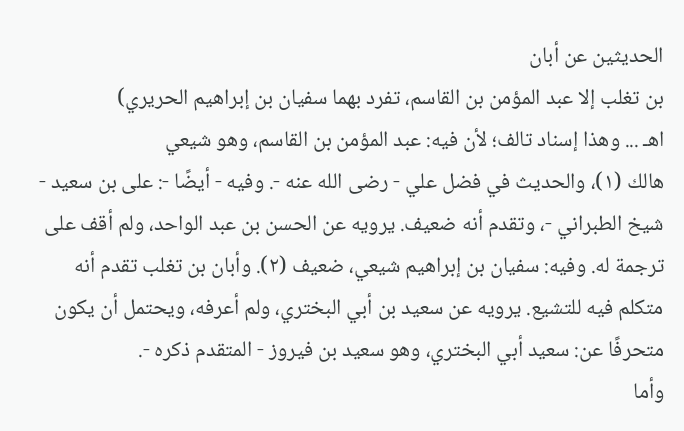الحديثين عن أبان
بن تغلب إلا عبد المؤمن بن القاسم، تفرد بهما سفيان بن إبراهيم الحريري)
اهـ ... وهذا إسناد تالف؛ لأن فيه: عبد المؤمن بن القاسم، وهو شيعي
هالك (١)، والحديث في فضل علي - رضى الله عنه -. وفيه - أيضًا -: على بن سعيد - شيخ الطبراني -، وتقدم أنه ضعيف. يرويه عن الحسن بن عبد الواحد، ولم أقف على ترجمة له. وفيه: سفيان بن إبراهيم شيعي، ضعيف (٢). وأبان بن تغلب تقدم أنه متكلم فيه للتشيع. يرويه عن سعيد بن أبي البختري، ولم أعرفه، ويحتمل أن يكون متحرفًا عن: سعيد أبي البختري، وهو سعيد بن فيروز - المتقدم ذكره -.
وأما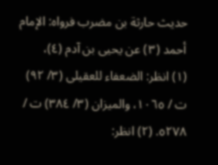حديث حارثة بن مضرب فرواه: الإمام أحمد (٣) عن يحيى بن آدم (٤)،
(١) انظر: الضعفاء للعقيلى (٣/ ٩٢) ت / ١٠٦٥، والميزان (٣/ ٣٨٤) ت / ٥٢٧٨. (٢) انظر: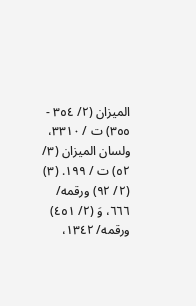الميزان (٢/ ٣٥٤ - ٣٥٥) ت / ٣٣١٠، ولسان الميزان (٣/ ٥٢) ت / ١٩٩. (٣) (٢/ ٩٢) ورقمه/ ٦٦٦، وَ (٢/ ٤٥١) ورقمه/ ١٣٤٢،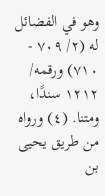وهو في الفضائل له (٢/ ٧٠٩ - ٧١٠) ورقمه/ ١٢١٢ سندًا، ومتنا. (٤) ورواه من طريق يحيى بن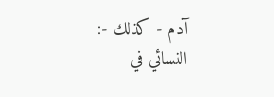آدم - كذلك -: النسائي في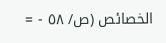الخصائص (ص/ ٥٨ - =